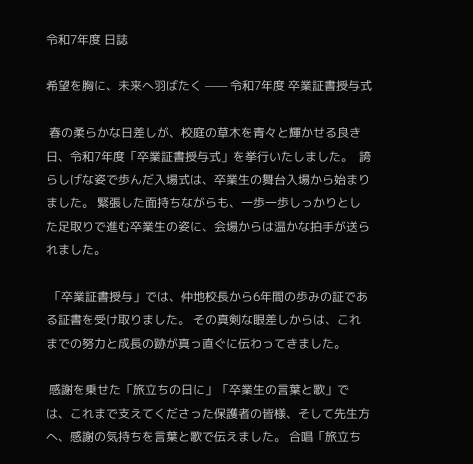令和7年度 日誌

希望を胸に、未来へ羽ばたく —— 令和7年度 卒業証書授与式

 春の柔らかな日差しが、校庭の草木を青々と輝かせる良き日、令和7年度「卒業証書授与式」を挙行いたしました。  誇らしげな姿で歩んだ入場式は、卒業生の舞台入場から始まりました。 緊張した面持ちながらも、一歩一歩しっかりとした足取りで進む卒業生の姿に、会場からは温かな拍手が送られました。

 「卒業証書授与」では、仲地校長から6年間の歩みの証である証書を受け取りました。 その真剣な眼差しからは、これまでの努力と成長の跡が真っ直ぐに伝わってきました。

 感謝を乗せた「旅立ちの日に」「卒業生の言葉と歌」では、これまで支えてくださった保護者の皆様、そして先生方へ、感謝の気持ちを言葉と歌で伝えました。 合唱「旅立ち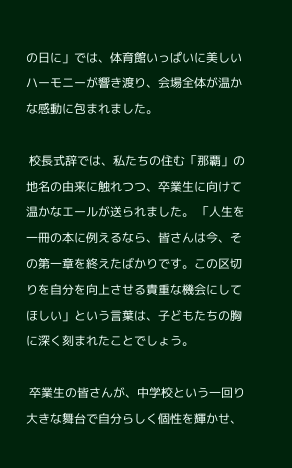の日に」では、体育館いっぱいに美しいハーモニーが響き渡り、会場全体が温かな感動に包まれました。

 校長式辞では、私たちの住む「那覇」の地名の由来に触れつつ、卒業生に向けて温かなエールが送られました。 「人生を一冊の本に例えるなら、皆さんは今、その第一章を終えたばかりです。この区切りを自分を向上させる貴重な機会にしてほしい」という言葉は、子どもたちの胸に深く刻まれたことでしょう。

 卒業生の皆さんが、中学校という一回り大きな舞台で自分らしく個性を輝かせ、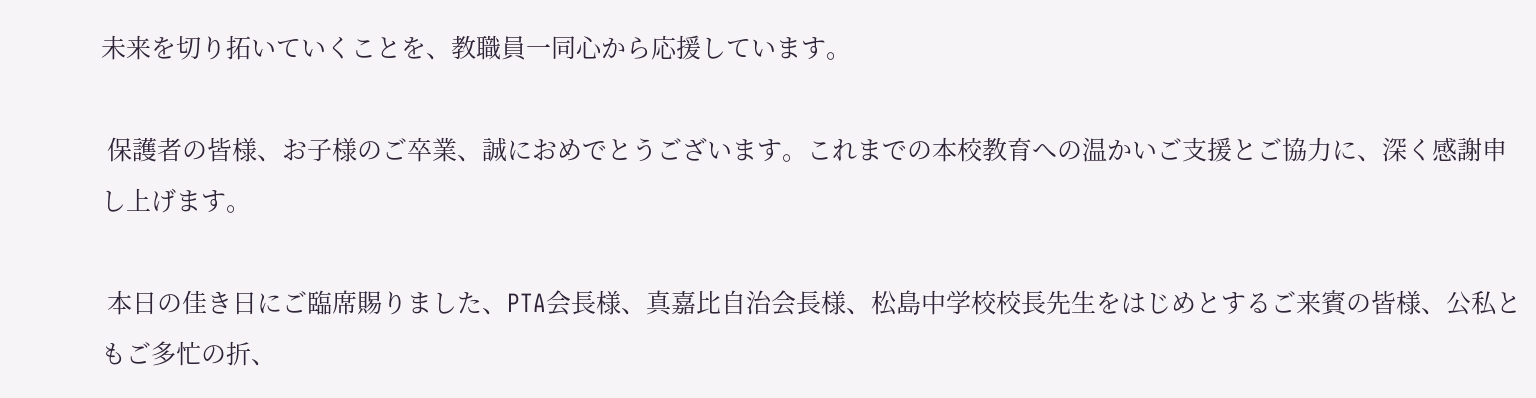未来を切り拓いていくことを、教職員一同心から応援しています。

 保護者の皆様、お子様のご卒業、誠におめでとうございます。これまでの本校教育への温かいご支援とご協力に、深く感謝申し上げます。

 本日の佳き日にご臨席賜りました、PTA会長様、真嘉比自治会長様、松島中学校校長先生をはじめとするご来賓の皆様、公私ともご多忙の折、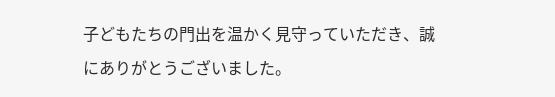子どもたちの門出を温かく見守っていただき、誠にありがとうございました。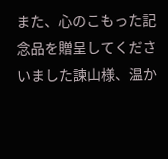また、心のこもった記念品を贈呈してくださいました諫山様、温か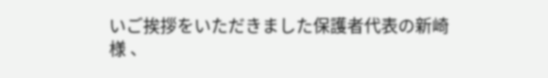いご挨拶をいただきました保護者代表の新崎様 、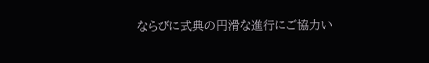ならびに式典の円滑な進行にご協力い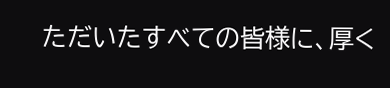ただいたすべての皆様に、厚く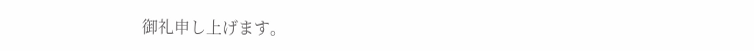御礼申し上げます。